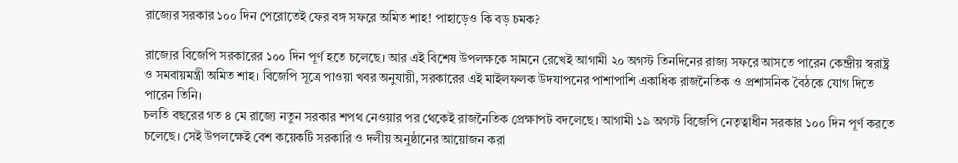রাজ্যের সরকার ১০০ দিন পেরোতেই ফের বঙ্গ সফরে অমিত শাহ! পাহাড়েও কি বড় চমক?

রাজ্যের বিজেপি সরকারের ১০০ দিন পূর্ণ হতে চলেছে। আর এই বিশেষ উপলক্ষকে সামনে রেখেই আগামী ২০ অগস্ট তিনদিনের রাজ্য সফরে আসতে পারেন কেন্দ্রীয় স্বরাষ্ট্র ও সমবায়মন্ত্রী অমিত শাহ। বিজেপি সূত্রে পাওয়া খবর অনুযায়ী, সরকারের এই মাইলফলক উদযাপনের পাশাপাশি একাধিক রাজনৈতিক ও প্রশাসনিক বৈঠকে যোগ দিতে পারেন তিনি।
চলতি বছরের গত ৪ মে রাজ্যে নতুন সরকার শপথ নেওয়ার পর থেকেই রাজনৈতিক প্রেক্ষাপট বদলেছে। আগামী ১৯ অগস্ট বিজেপি নেতৃত্বাধীন সরকার ১০০ দিন পূর্ণ করতে চলেছে। সেই উপলক্ষেই বেশ কয়েকটি সরকারি ও দলীয় অনুষ্ঠানের আয়োজন করা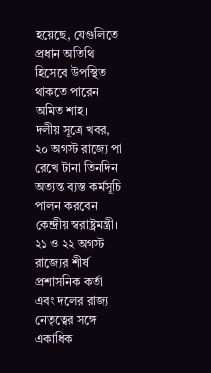হয়েছে, যেগুলিতে প্রধান অতিথি হিসেবে উপস্থিত থাকতে পারেন অমিত শাহ।
দলীয় সূত্রে খবর, ২০ অগস্ট রাজ্যে পা রেখে টানা তিনদিন অত্যন্ত ব্যস্ত কর্মসূচি পালন করবেন কেন্দ্রীয় স্বরাষ্ট্রমন্ত্রী। ২১ ও ২২ অগস্ট রাজ্যের শীর্ষ প্রশাসনিক কর্তা এবং দলের রাজ্য নেতৃত্বের সঙ্গে একাধিক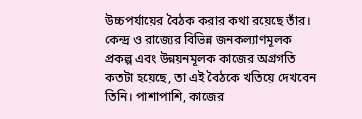উচ্চপর্যায়ের বৈঠক করার কথা রয়েছে তাঁর। কেন্দ্র ও রাজ্যের বিভিন্ন জনকল্যাণমূলক প্রকল্প এবং উন্নয়নমূলক কাজের অগ্রগতি কতটা হয়েছে, তা এই বৈঠকে খতিয়ে দেখবেন তিনি। পাশাপাশি, কাজের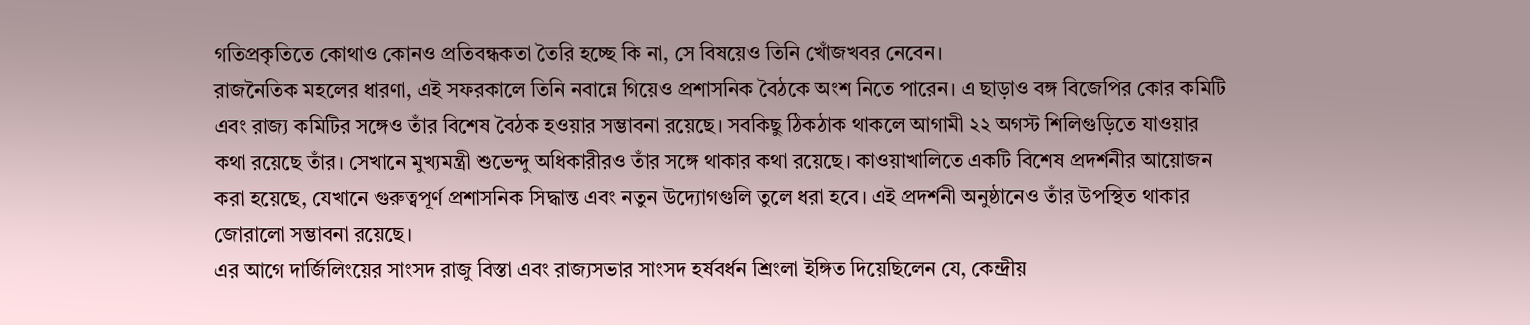গতিপ্রকৃতিতে কোথাও কোনও প্রতিবন্ধকতা তৈরি হচ্ছে কি না, সে বিষয়েও তিনি খোঁজখবর নেবেন।
রাজনৈতিক মহলের ধারণা, এই সফরকালে তিনি নবান্নে গিয়েও প্রশাসনিক বৈঠকে অংশ নিতে পারেন। এ ছাড়াও বঙ্গ বিজেপির কোর কমিটি এবং রাজ্য কমিটির সঙ্গেও তাঁর বিশেষ বৈঠক হওয়ার সম্ভাবনা রয়েছে। সবকিছু ঠিকঠাক থাকলে আগামী ২২ অগস্ট শিলিগুড়িতে যাওয়ার কথা রয়েছে তাঁর। সেখানে মুখ্যমন্ত্রী শুভেন্দু অধিকারীরও তাঁর সঙ্গে থাকার কথা রয়েছে। কাওয়াখালিতে একটি বিশেষ প্রদর্শনীর আয়োজন করা হয়েছে, যেখানে গুরুত্বপূর্ণ প্রশাসনিক সিদ্ধান্ত এবং নতুন উদ্যোগগুলি তুলে ধরা হবে। এই প্রদর্শনী অনুষ্ঠানেও তাঁর উপস্থিত থাকার জোরালো সম্ভাবনা রয়েছে।
এর আগে দার্জিলিংয়ের সাংসদ রাজু বিস্তা এবং রাজ্যসভার সাংসদ হর্ষবর্ধন শ্রিংলা ইঙ্গিত দিয়েছিলেন যে, কেন্দ্রীয়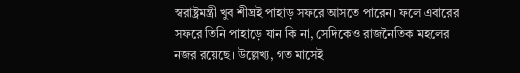স্বরাষ্ট্রমন্ত্রী খুব শীঘ্রই পাহাড় সফরে আসতে পারেন। ফলে এবারের সফরে তিনি পাহাড়ে যান কি না, সেদিকেও রাজনৈতিক মহলের নজর রয়েছে। উল্লেখ্য, গত মাসেই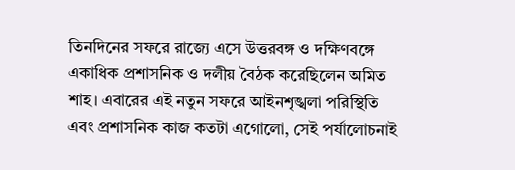তিনদিনের সফরে রাজ্যে এসে উত্তরবঙ্গ ও দক্ষিণবঙ্গে একাধিক প্রশাসনিক ও দলীয় বৈঠক করেছিলেন অমিত শাহ। এবারের এই নতুন সফরে আইনশৃঙ্খলা পরিস্থিতি এবং প্রশাসনিক কাজ কতটা এগোলো, সেই পর্যালোচনাই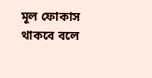মূল ফোকাস থাকবে বলে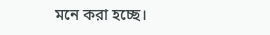মনে করা হচ্ছে।